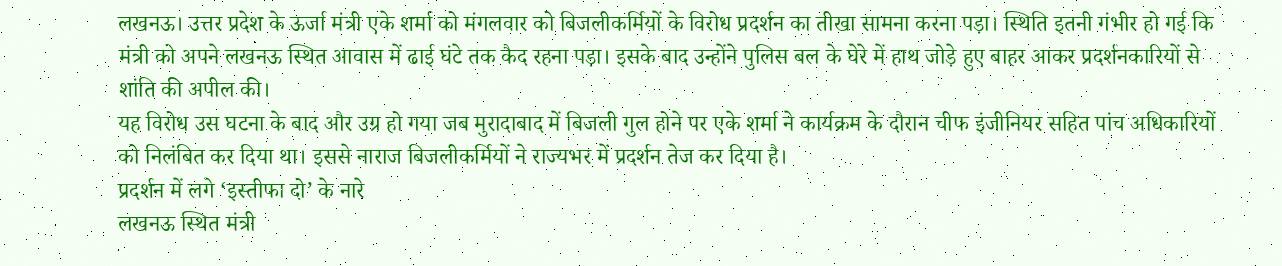लखनऊ। उत्तर प्रदेश के ऊर्जा मंत्री एके शर्मा को मंगलवार को बिजलीकर्मियों के विरोध प्रदर्शन का तीखा सामना करना पड़ा। स्थिति इतनी गंभीर हो गई कि मंत्री को अपने लखनऊ स्थित आवास में ढाई घंटे तक कैद रहना पड़ा। इसके बाद उन्होंने पुलिस बल के घेरे में हाथ जोड़े हुए बाहर आकर प्रदर्शनकारियों से शांति की अपील की।
यह विरोध उस घटना के बाद और उग्र हो गया जब मुरादाबाद में बिजली गुल होने पर एके शर्मा ने कार्यक्रम के दौरान चीफ इंजीनियर सहित पांच अधिकारियों को निलंबित कर दिया था। इससे नाराज बिजलीकर्मियों ने राज्यभर में प्रदर्शन तेज कर दिया है।
प्रदर्शन में लगे ‘इस्तीफा दो’ के नारे
लखनऊ स्थित मंत्री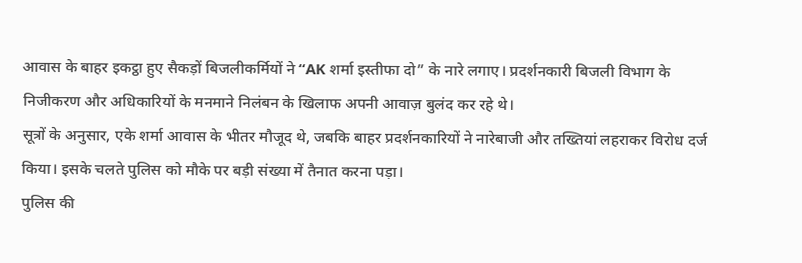आवास के बाहर इकट्ठा हुए सैकड़ों बिजलीकर्मियों ने “AK शर्मा इस्तीफा दो” के नारे लगाए। प्रदर्शनकारी बिजली विभाग के निजीकरण और अधिकारियों के मनमाने निलंबन के खिलाफ अपनी आवाज़ बुलंद कर रहे थे।
सूत्रों के अनुसार, एके शर्मा आवास के भीतर मौजूद थे, जबकि बाहर प्रदर्शनकारियों ने नारेबाजी और तख्तियां लहराकर विरोध दर्ज किया। इसके चलते पुलिस को मौके पर बड़ी संख्या में तैनात करना पड़ा।
पुलिस की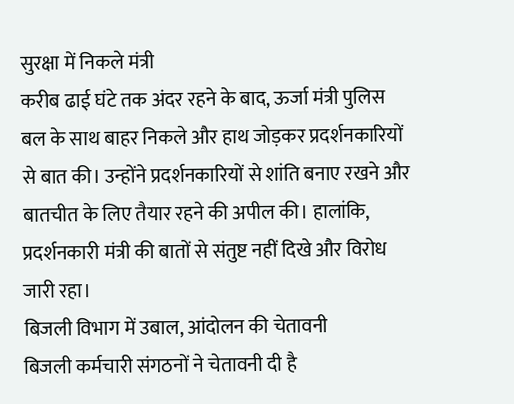सुरक्षा में निकले मंत्री
करीब ढाई घंटे तक अंदर रहने के बाद, ऊर्जा मंत्री पुलिस बल के साथ बाहर निकले और हाथ जोड़कर प्रदर्शनकारियों से बात की। उन्होंने प्रदर्शनकारियों से शांति बनाए रखने और बातचीत के लिए तैयार रहने की अपील की। हालांकि, प्रदर्शनकारी मंत्री की बातों से संतुष्ट नहीं दिखे और विरोध जारी रहा।
बिजली विभाग में उबाल, आंदोलन की चेतावनी
बिजली कर्मचारी संगठनों ने चेतावनी दी है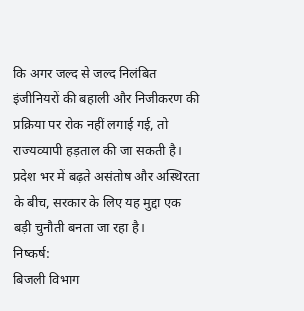कि अगर जल्द से जल्द निलंबित इंजीनियरों की बहाली और निजीकरण की प्रक्रिया पर रोक नहीं लगाई गई, तो राज्यव्यापी हड़ताल की जा सकती है।
प्रदेश भर में बढ़ते असंतोष और अस्थिरता के बीच, सरकार के लिए यह मुद्दा एक बड़ी चुनौती बनता जा रहा है।
निष्कर्ष:
बिजली विभाग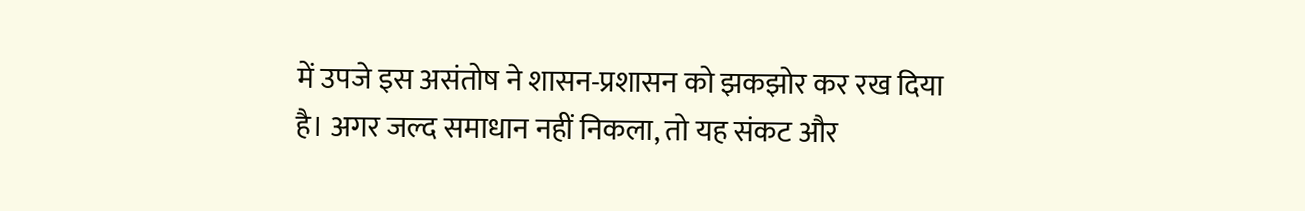में उपजे इस असंतोष ने शासन-प्रशासन को झकझोर कर रख दिया है। अगर जल्द समाधान नहीं निकला, तो यह संकट और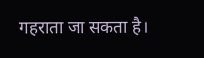गहराता जा सकता है।